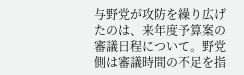与野党が攻防を繰り広げたのは、来年度予算案の審議日程について。野党側は審議時間の不足を指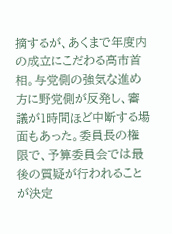摘するが、あくまで年度内の成立にこだわる高市首相。与党側の強気な進め方に野党側が反発し、審議が1時間ほど中断する場面もあった。委員長の権限で、予算委員会では最後の質疑が行われることが決定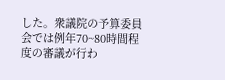した。衆議院の予算委員会では例年70~80時間程度の審議が行わ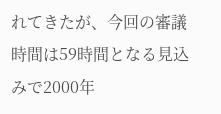れてきたが、今回の審議時間は59時間となる見込みで2000年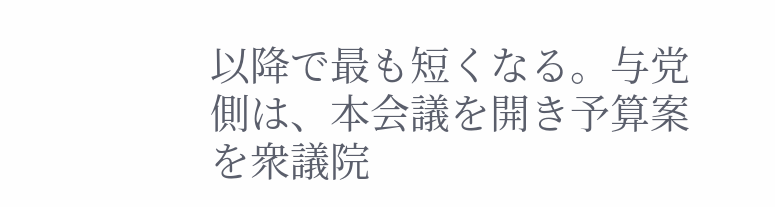以降で最も短くなる。与党側は、本会議を開き予算案を衆議院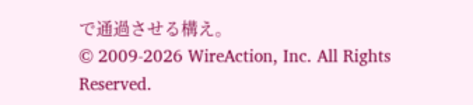で通過させる構え。
© 2009-2026 WireAction, Inc. All Rights Reserved.